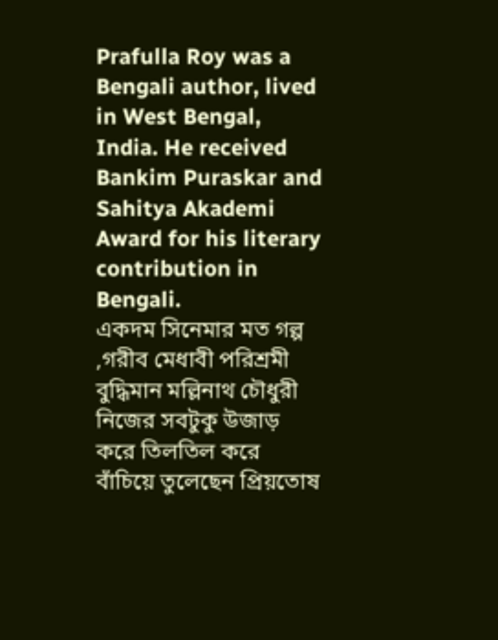Prafulla Roy was a Bengali author, lived in West Bengal, India. He received Bankim Puraskar and Sahitya Akademi Award for his literary contribution in Bengali.
একদম সিনেমার মত গল্প ,গরীব মেধাবী পরিশ্রমী বুদ্ধিমান মল্লিনাথ চৌধুরী নিজের সবটুকু উজাড় করে তিলতিল করে বাঁচিয়ে তুলেছেন প্রিয়তোষ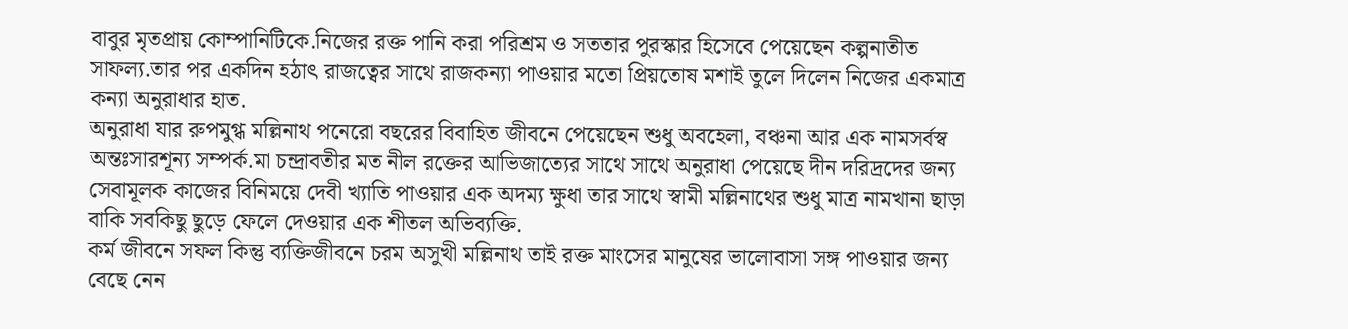বাবুর মৃতপ্রায় কোম্পানিটিকে.নিজের রক্ত পানি করা পরিশ্রম ও সততার পুরস্কার হিসেবে পেয়েছেন কল্পনাতীত সাফল্য.তার পর একদিন হঠাৎ রাজত্বের সাথে রাজকন্যা পাওয়ার মতো প্রিয়তোষ মশাই তুলে দিলেন নিজের একমাত্র কন্যা অনুরাধার হাত.
অনুরাধা যার রুপমুগ্ধ মল্লিনাথ পনেরো বছরের বিবাহিত জীবনে পেয়েছেন শুধু অবহেলা, বঞ্চনা আর এক নামসর্বস্ব অন্তঃসারশূন্য সম্পর্ক.মা চন্দ্রাবতীর মত নীল রক্তের আভিজাত্যের সাথে সাথে অনুরাধা পেয়েছে দীন দরিদ্রদের জন্য সেবামূলক কাজের বিনিময়ে দেবী খ্যাতি পাওয়ার এক অদম্য ক্ষুধা তার সাথে স্বামী মল্লিনাথের শুধু মাত্র নামখানা ছাড়া বাকি সবকিছু ছুড়ে ফেলে দেওয়ার এক শীতল অভিব্যক্তি.
কর্ম জীবনে সফল কিন্তু ব্যক্তিজীবনে চরম অসুখী মল্লিনাথ তাই রক্ত মাংসের মানুষের ভালোবাসা সঙ্গ পাওয়ার জন্য বেছে নেন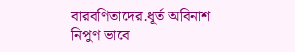বারবণিতাদের.ধূর্ত অবিনাশ নিপুণ ভাবে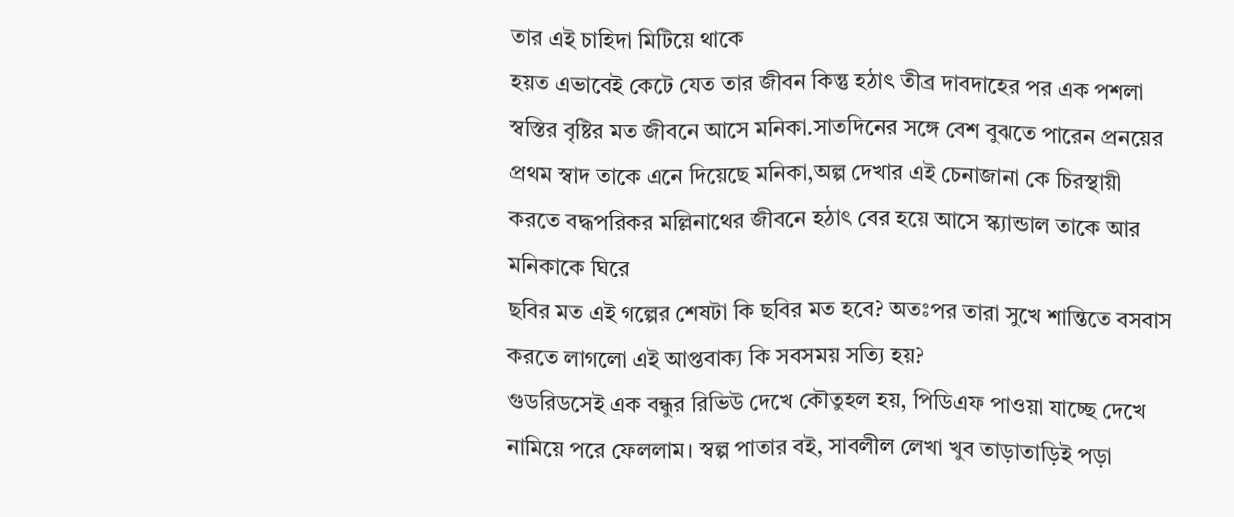তার এই চাহিদা মিটিয়ে থাকে
হয়ত এভাবেই কেটে যেত তার জীবন কিন্তু হঠাৎ তীব্র দাবদাহের পর এক পশলা স্বস্তির বৃষ্টির মত জীবনে আসে মনিকা.সাতদিনের সঙ্গে বেশ বুঝতে পারেন প্রনয়ের প্রথম স্বাদ তাকে এনে দিয়েছে মনিকা,অল্প দেখার এই চেনাজানা কে চিরস্থায়ী করতে বদ্ধপরিকর মল্লিনাথের জীবনে হঠাৎ বের হয়ে আসে স্ক্যান্ডাল তাকে আর মনিকাকে ঘিরে
ছবির মত এই গল্পের শেষটা কি ছবির মত হবে? অতঃপর তারা সুখে শান্তিতে বসবাস করতে লাগলো এই আপ্তবাক্য কি সবসময় সত্যি হয়?
গুডরিডসেই এক বন্ধুর রিভিউ দেখে কৌতুহল হয়, পিডিএফ পাওয়া যাচ্ছে দেখে নামিয়ে পরে ফেললাম। স্বল্প পাতার বই, সাবলীল লেখা খুব তাড়াতাড়িই পড়া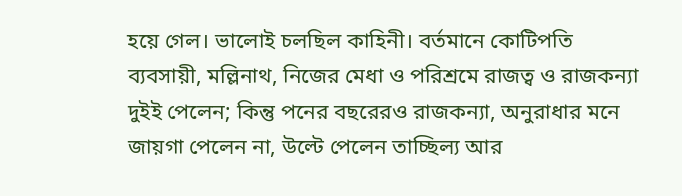হয়ে গেল। ভালোই চলছিল কাহিনী। বর্তমানে কোটিপতি ব্যবসায়ী, মল্লিনাথ, নিজের মেধা ও পরিশ্রমে রাজত্ব ও রাজকন্যা দুইই পেলেন; কিন্তু পনের বছরেরও রাজকন্যা, অনুরাধার মনে জায়গা পেলেন না, উল্টে পেলেন তাচ্ছিল্য আর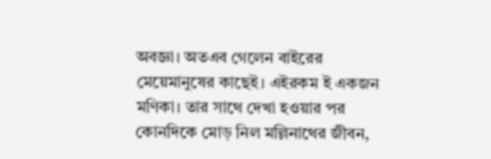অবজ্ঞা। অতএব গেলেন বাইরের মেয়েমানুষের কাছেই। এইরকম ই একজন মণিকা। তার সাথে দেখা হওয়ার পর কোনদিকে মোড় নিল মল্লিনাথের জীবন,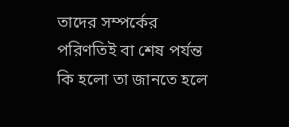তাদের সম্পর্কের পরিণতিই বা শেষ পর্যন্ত কি হলো তা জানতে হলে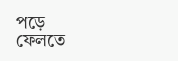পড়ে ফেলতে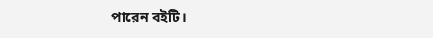পারেন বইটি।